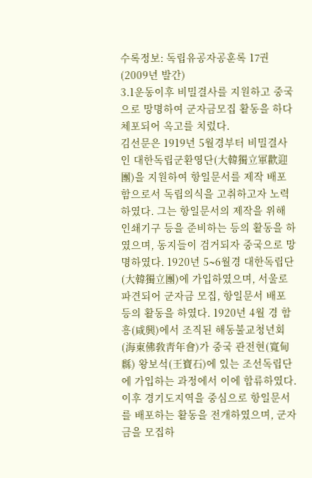수록정보: 독립유공자공훈록 17권(2009년 발간)
3.1운동이후 비밀결사를 지원하고 중국으로 망명하여 군자금모집 활동을 하다 체포되어 옥고를 치렀다.
김선문은 1919년 5월경부터 비밀결사인 대한독립군환영단(大韓獨立軍歡迎團)을 지원하여 항일문서를 제작 배포함으로서 독립의식을 고취하고자 노력하였다. 그는 항일문서의 제작을 위해 인쇄기구 등을 준비하는 등의 활동을 하였으며, 동지들이 검거되자 중국으로 망명하였다. 1920년 5∼6월경 대한독립단(大韓獨立團)에 가입하였으며, 서울로 파견되어 군자금 모집, 항일문서 배포 등의 활동을 하였다. 1920년 4월 경 함흥(咸興)에서 조직된 해동불교청년회(海東佛敎靑年會)가 중국 관전현(寬甸縣) 왕보석(王寶石)에 있는 조선독립단에 가입하는 과정에서 이에 합류하였다. 이후 경기도지역을 중심으로 항일문서를 배포하는 활동을 전개하였으며, 군자금을 모집하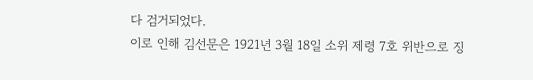다 검거되었다.
이로 인해 김선문은 1921년 3월 18일 소위 제령 7호 위반으로 징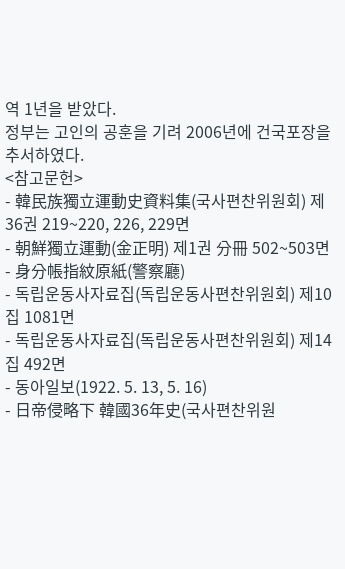역 1년을 받았다.
정부는 고인의 공훈을 기려 2006년에 건국포장을 추서하였다.
<참고문헌>
- 韓民族獨立運動史資料集(국사편찬위원회) 제36권 219~220, 226, 229면
- 朝鮮獨立運動(金正明) 제1권 分冊 502~503면
- 身分帳指紋原紙(警察廳)
- 독립운동사자료집(독립운동사편찬위원회) 제10집 1081면
- 독립운동사자료집(독립운동사편찬위원회) 제14집 492면
- 동아일보(1922. 5. 13, 5. 16)
- 日帝侵略下 韓國36年史(국사편찬위원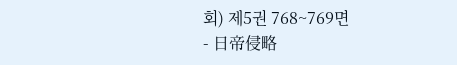회) 제5권 768~769면
- 日帝侵略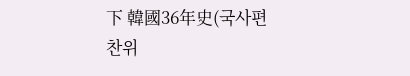下 韓國36年史(국사편찬위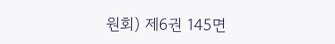원회) 제6권 145면